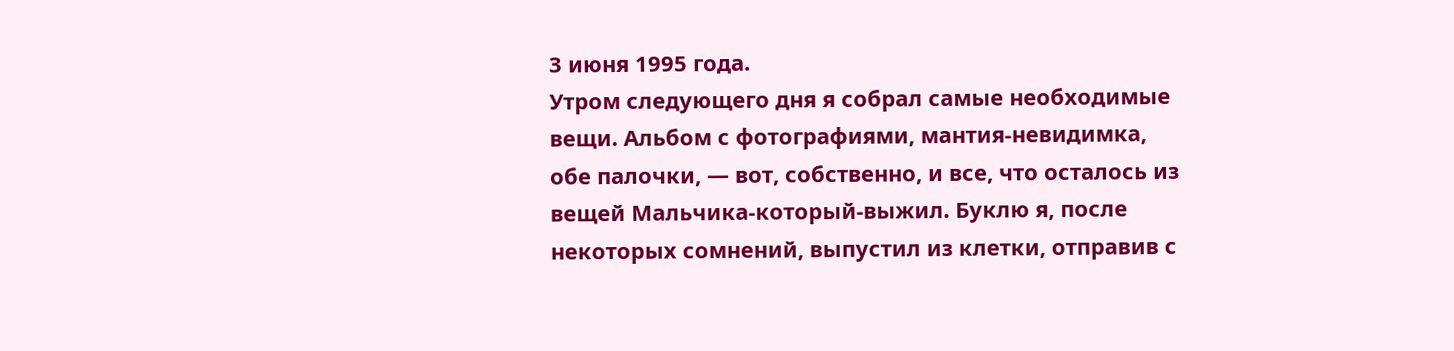3 июня 1995 года.
Утром следующего дня я собрал самые необходимые вещи. Альбом с фотографиями, мантия-невидимка, обе палочки, — вот, собственно, и все, что осталось из вещей Мальчика-который-выжил. Буклю я, после некоторых сомнений, выпустил из клетки, отправив с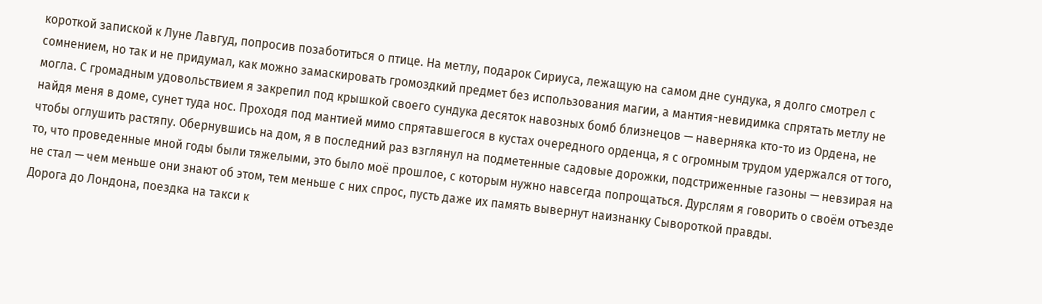короткой запиской к Луне Лавгуд, попросив позаботиться о птице. На метлу, подарок Сириуса, лежащую на самом дне сундука, я долго смотрел с сомнением, но так и не придумал, как можно замаскировать громоздкий предмет без использования магии, а мантия-невидимка спрятать метлу не могла. С громадным удовольствием я закрепил под крышкой своего сундука десяток навозных бомб близнецов — наверняка кто-то из Ордена, не найдя меня в доме, сунет туда нос. Проходя под мантией мимо спрятавшегося в кустах очередного орденца, я с огромным трудом удержался от того, чтобы оглушить растяпу. Обернувшись на дом, я в последний раз взглянул на подметенные садовые дорожки, подстриженные газоны — невзирая на то, что проведенные мной годы были тяжелыми, это было моё прошлое, с которым нужно навсегда попрощаться. Дурслям я говорить о своём отъезде не стал — чем меньше они знают об этом, тем меньше с них спрос, пусть даже их память вывернут наизнанку Сывороткой правды.
Дорога до Лондона, поездка на такси к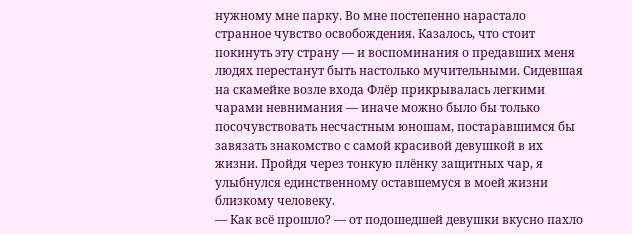нужному мне парку. Во мне постепенно нарастало странное чувство освобождения. Казалось, что стоит покинуть эту страну — и воспоминания о предавших меня людях перестанут быть настолько мучительными. Сидевшая на скамейке возле входа Флёр прикрывалась легкими чарами невнимания — иначе можно было бы только посочувствовать несчастным юношам, постаравшимся бы завязать знакомство с самой красивой девушкой в их жизни. Пройдя через тонкую плёнку защитных чар, я улыбнулся единственному оставшемуся в моей жизни близкому человеку.
— Как всё прошло? — от подошедшей девушки вкусно пахло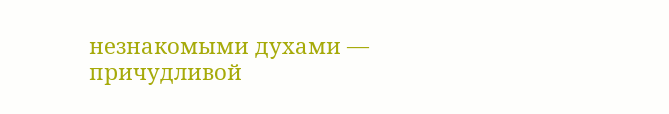незнакомыми духами — причудливой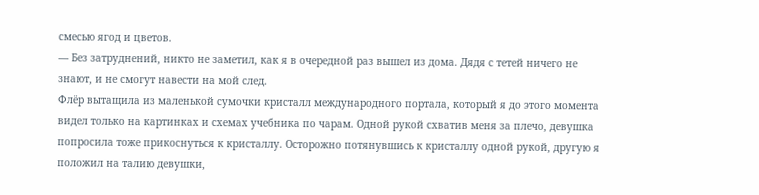смесью ягод и цветов.
— Без затруднений, никто не заметил, как я в очередной раз вышел из дома. Дядя с тетей ничего не знают, и не смогут навести на мой след.
Флёр вытащила из маленькой сумочки кристалл международного портала, который я до этого момента видел только на картинках и схемах учебника по чарам. Одной рукой схватив меня за плечо, девушка попросила тоже прикоснуться к кристаллу. Осторожно потянувшись к кристаллу одной рукой, другую я положил на талию девушки,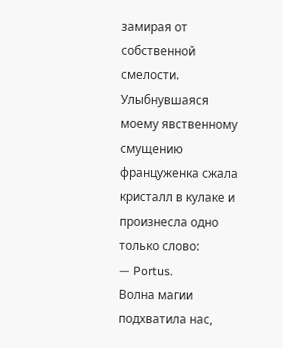замирая от собственной смелости.
Улыбнувшаяся моему явственному смущению француженка сжала кристалл в кулаке и произнесла одно только слово:
— Portus.
Волна магии подхватила нас,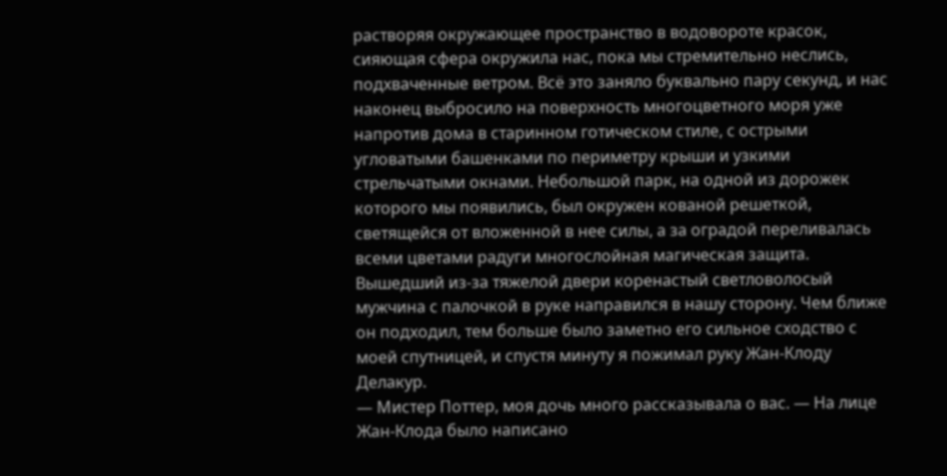растворяя окружающее пространство в водовороте красок, сияющая сфера окружила нас, пока мы стремительно неслись, подхваченные ветром. Всё это заняло буквально пару секунд, и нас наконец выбросило на поверхность многоцветного моря уже напротив дома в старинном готическом стиле, с острыми угловатыми башенками по периметру крыши и узкими стрельчатыми окнами. Небольшой парк, на одной из дорожек которого мы появились, был окружен кованой решеткой, светящейся от вложенной в нее силы, а за оградой переливалась всеми цветами радуги многослойная магическая защита.
Вышедший из-за тяжелой двери коренастый светловолосый мужчина с палочкой в руке направился в нашу сторону. Чем ближе он подходил, тем больше было заметно его сильное сходство с моей спутницей, и спустя минуту я пожимал руку Жан-Клоду Делакур.
— Мистер Поттер, моя дочь много рассказывала о вас. — На лице Жан-Клода было написано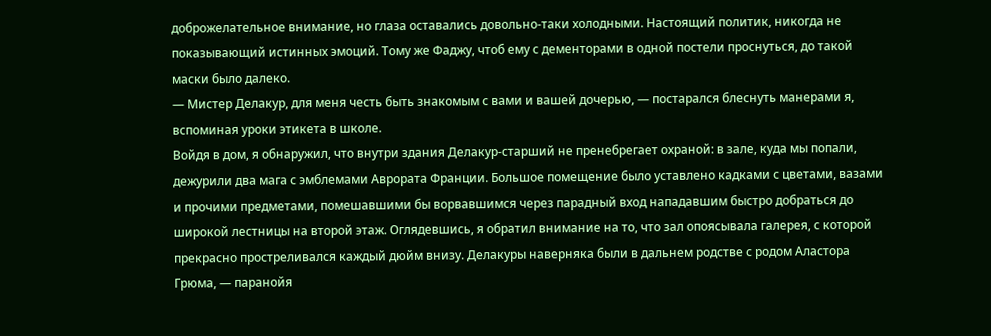доброжелательное внимание, но глаза оставались довольно-таки холодными. Настоящий политик, никогда не показывающий истинных эмоций. Тому же Фаджу, чтоб ему с дементорами в одной постели проснуться, до такой маски было далеко.
— Мистер Делакур, для меня честь быть знакомым с вами и вашей дочерью, — постарался блеснуть манерами я, вспоминая уроки этикета в школе.
Войдя в дом, я обнаружил, что внутри здания Делакур-старший не пренебрегает охраной: в зале, куда мы попали, дежурили два мага с эмблемами Аврората Франции. Большое помещение было уставлено кадками с цветами, вазами и прочими предметами, помешавшими бы ворвавшимся через парадный вход нападавшим быстро добраться до широкой лестницы на второй этаж. Оглядевшись, я обратил внимание на то, что зал опоясывала галерея, с которой прекрасно простреливался каждый дюйм внизу. Делакуры наверняка были в дальнем родстве с родом Аластора Грюма, — паранойя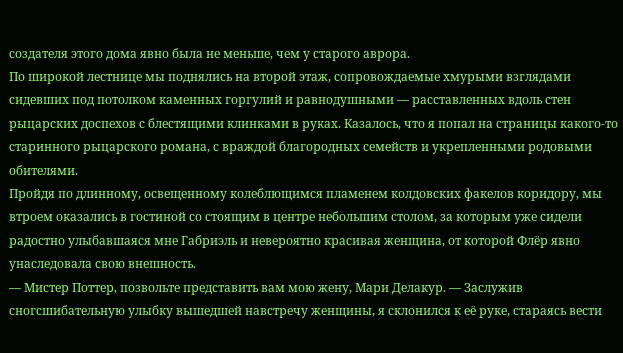создателя этого дома явно была не меньше, чем у старого аврора.
По широкой лестнице мы поднялись на второй этаж, сопровождаемые хмурыми взглядами сидевших под потолком каменных горгулий и равнодушными — расставленных вдоль стен рыцарских доспехов с блестящими клинками в руках. Казалось, что я попал на страницы какого-то старинного рыцарского романа, с враждой благородных семейств и укрепленными родовыми обителями.
Пройдя по длинному, освещенному колеблющимся пламенем колдовских факелов коридору, мы втроем оказались в гостиной со стоящим в центре небольшим столом, за которым уже сидели радостно улыбавшаяся мне Габриэль и невероятно красивая женщина, от которой Флёр явно унаследовала свою внешность.
— Мистер Поттер, позвольте представить вам мою жену, Мари Делакур. — Заслужив сногсшибательную улыбку вышедшей навстречу женщины, я склонился к её руке, стараясь вести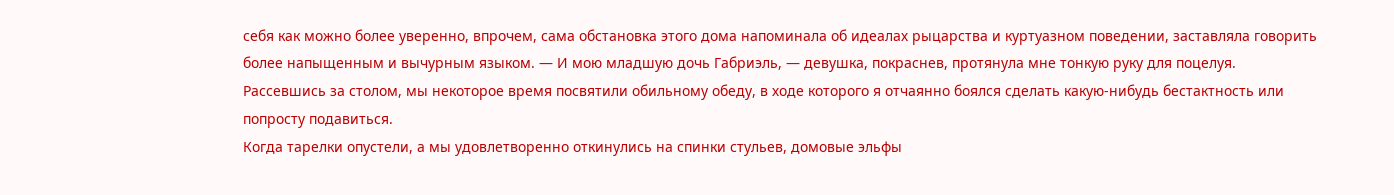себя как можно более уверенно, впрочем, сама обстановка этого дома напоминала об идеалах рыцарства и куртуазном поведении, заставляла говорить более напыщенным и вычурным языком. — И мою младшую дочь Габриэль, — девушка, покраснев, протянула мне тонкую руку для поцелуя.
Рассевшись за столом, мы некоторое время посвятили обильному обеду, в ходе которого я отчаянно боялся сделать какую-нибудь бестактность или попросту подавиться.
Когда тарелки опустели, а мы удовлетворенно откинулись на спинки стульев, домовые эльфы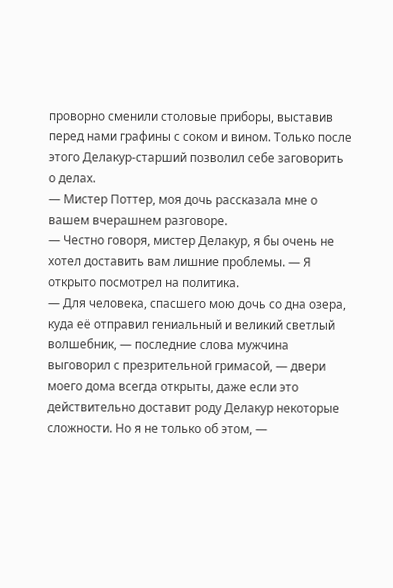проворно сменили столовые приборы, выставив перед нами графины с соком и вином. Только после этого Делакур-старший позволил себе заговорить о делах.
— Мистер Поттер, моя дочь рассказала мне о вашем вчерашнем разговоре.
— Честно говоря, мистер Делакур, я бы очень не хотел доставить вам лишние проблемы. — Я открыто посмотрел на политика.
— Для человека, спасшего мою дочь со дна озера, куда её отправил гениальный и великий светлый волшебник, — последние слова мужчина выговорил с презрительной гримасой, — двери моего дома всегда открыты, даже если это действительно доставит роду Делакур некоторые сложности. Но я не только об этом, —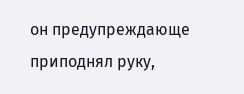он предупреждающе приподнял руку,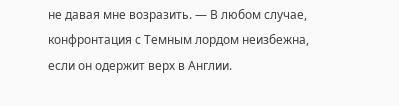не давая мне возразить. — В любом случае, конфронтация с Темным лордом неизбежна, если он одержит верх в Англии.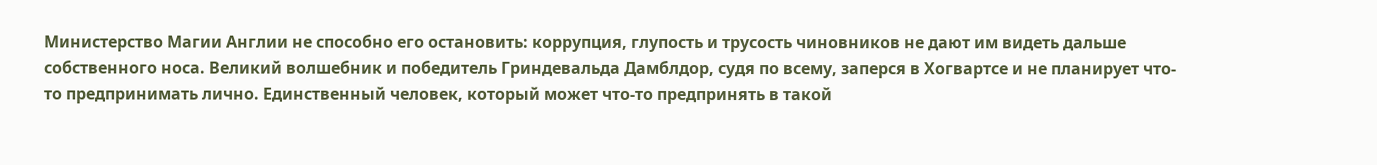Министерство Магии Англии не способно его остановить: коррупция, глупость и трусость чиновников не дают им видеть дальше собственного носа. Великий волшебник и победитель Гриндевальда Дамблдор, судя по всему, заперся в Хогвартсе и не планирует что-то предпринимать лично. Единственный человек, который может что-то предпринять в такой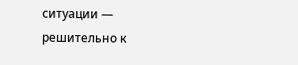ситуации — решительно к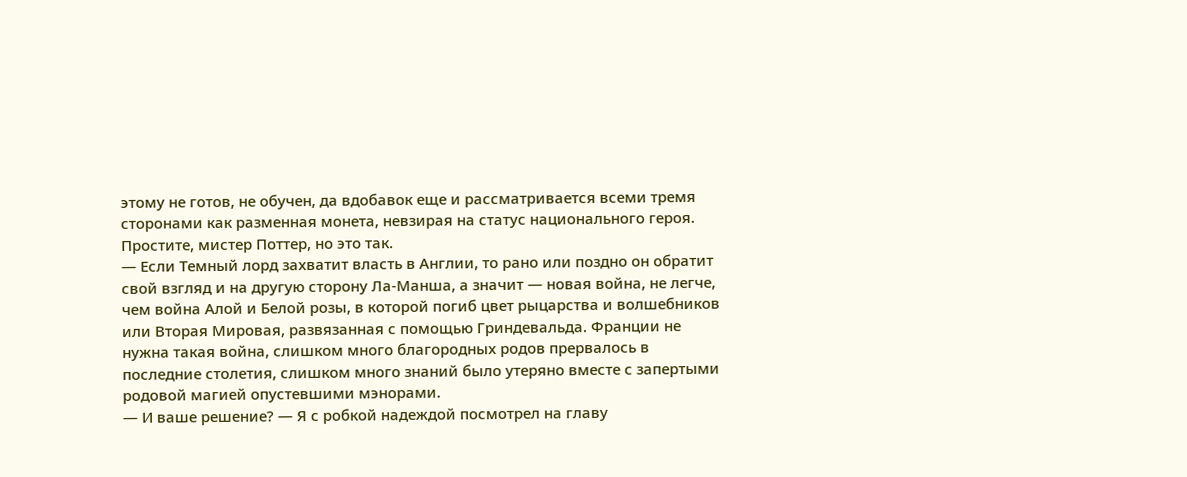этому не готов, не обучен, да вдобавок еще и рассматривается всеми тремя сторонами как разменная монета, невзирая на статус национального героя. Простите, мистер Поттер, но это так.
— Если Темный лорд захватит власть в Англии, то рано или поздно он обратит свой взгляд и на другую сторону Ла-Манша, а значит — новая война, не легче, чем война Алой и Белой розы, в которой погиб цвет рыцарства и волшебников или Вторая Мировая, развязанная с помощью Гриндевальда. Франции не нужна такая война, слишком много благородных родов прервалось в последние столетия, слишком много знаний было утеряно вместе с запертыми родовой магией опустевшими мэнорами.
— И ваше решение? — Я с робкой надеждой посмотрел на главу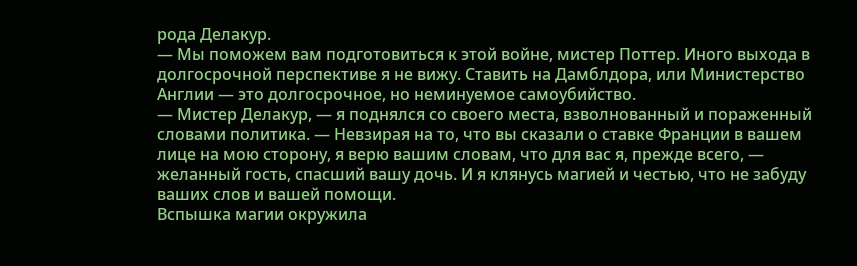рода Делакур.
— Мы поможем вам подготовиться к этой войне, мистер Поттер. Иного выхода в долгосрочной перспективе я не вижу. Ставить на Дамблдора, или Министерство Англии — это долгосрочное, но неминуемое самоубийство.
— Мистер Делакур, — я поднялся со своего места, взволнованный и пораженный словами политика. — Невзирая на то, что вы сказали о ставке Франции в вашем лице на мою сторону, я верю вашим словам, что для вас я, прежде всего, — желанный гость, спасший вашу дочь. И я клянусь магией и честью, что не забуду ваших слов и вашей помощи.
Вспышка магии окружила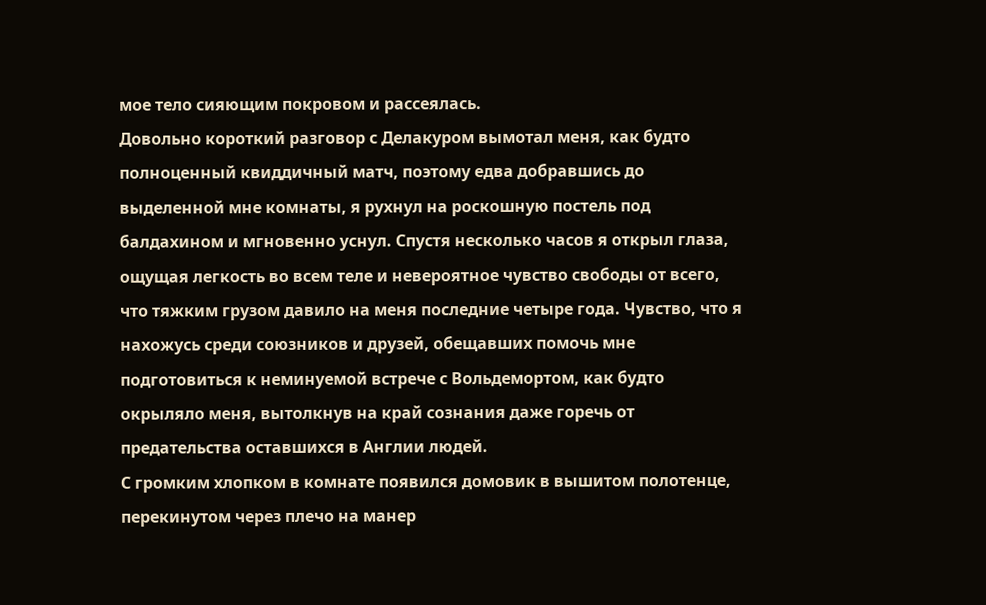мое тело сияющим покровом и рассеялась.
Довольно короткий разговор с Делакуром вымотал меня, как будто полноценный квиддичный матч, поэтому едва добравшись до выделенной мне комнаты, я рухнул на роскошную постель под балдахином и мгновенно уснул. Спустя несколько часов я открыл глаза, ощущая легкость во всем теле и невероятное чувство свободы от всего, что тяжким грузом давило на меня последние четыре года. Чувство, что я нахожусь среди союзников и друзей, обещавших помочь мне подготовиться к неминуемой встрече с Вольдемортом, как будто окрыляло меня, вытолкнув на край сознания даже горечь от предательства оставшихся в Англии людей.
С громким хлопком в комнате появился домовик в вышитом полотенце, перекинутом через плечо на манер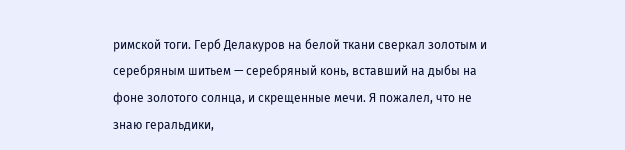римской тоги. Герб Делакуров на белой ткани сверкал золотым и серебряным шитьем — серебряный конь, вставший на дыбы на фоне золотого солнца, и скрещенные мечи. Я пожалел, что не знаю геральдики,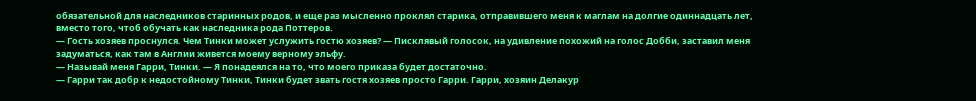обязательной для наследников старинных родов, и еще раз мысленно проклял старика, отправившего меня к маглам на долгие одиннадцать лет, вместо того, чтоб обучать как наследника рода Поттеров.
— Гость хозяев проснулся. Чем Тинки может услужить гостю хозяев? — Писклявый голосок, на удивление похожий на голос Добби, заставил меня задуматься, как там в Англии живется моему верному эльфу.
— Называй меня Гарри, Тинки. — Я понадеялся на то, что моего приказа будет достаточно.
— Гарри так добр к недостойному Тинки, Тинки будет звать гостя хозяев просто Гарри. Гарри, хозяин Делакур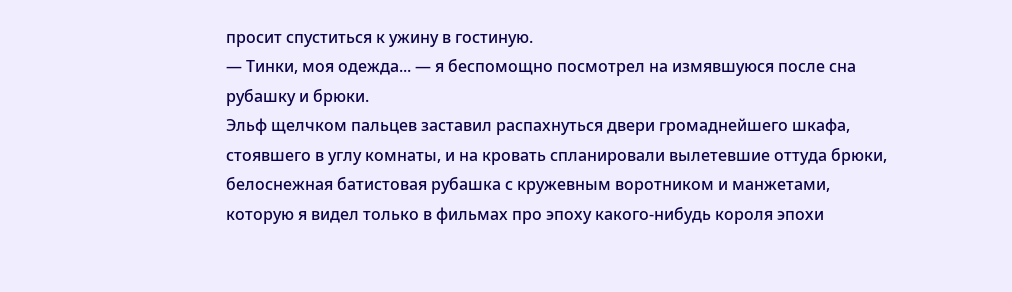просит спуститься к ужину в гостиную.
— Тинки, моя одежда... — я беспомощно посмотрел на измявшуюся после сна рубашку и брюки.
Эльф щелчком пальцев заставил распахнуться двери громаднейшего шкафа, стоявшего в углу комнаты, и на кровать спланировали вылетевшие оттуда брюки, белоснежная батистовая рубашка с кружевным воротником и манжетами, которую я видел только в фильмах про эпоху какого-нибудь короля эпохи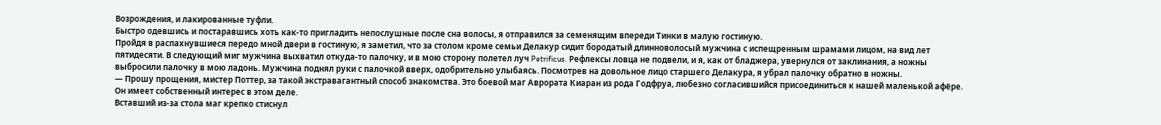Возрождения, и лакированные туфли.
Быстро одевшись и постаравшись хоть как-то пригладить непослушные после сна волосы, я отправился за семенящим впереди Тинки в малую гостиную.
Пройдя в распахнувшиеся передо мной двери в гостиную, я заметил, что за столом кроме семьи Делакур сидит бородатый длинноволосый мужчина с испещренным шрамами лицом, на вид лет пятидесяти. В следующий миг мужчина выхватил откуда-то палочку, и в мою сторону полетел луч Petrificus. Рефлексы ловца не подвели, и я, как от бладжера, увернулся от заклинания, а ножны выбросили палочку в мою ладонь. Мужчина поднял руки с палочкой вверх, одобрительно улыбаясь. Посмотрев на довольное лицо старшего Делакура, я убрал палочку обратно в ножны.
— Прошу прощения, мистер Поттер, за такой экстравагантный способ знакомства. Это боевой маг Аврората Киаран из рода Годфруа, любезно согласившийся присоединиться к нашей маленькой афёре. Он имеет собственный интерес в этом деле.
Вставший из-за стола маг крепко стиснул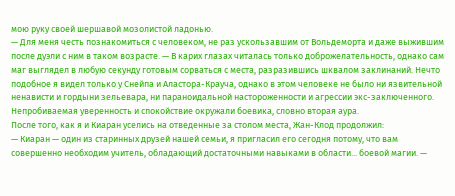мою руку своей шершавой мозолистой ладонью.
— Для меня честь познакомиться с человеком, не раз ускользавшим от Вольдеморта и даже выжившим после дуэли с ним в таком возрасте. — В карих глазах читалась только доброжелательность, однако сам маг выглядел в любую секунду готовым сорваться с места, разразившись шквалом заклинаний. Нечто подобное я видел только у Снейпа и Аластора-Крауча, однако в этом человеке не было ни язвительной ненависти и гордыни зельевара, ни параноидальной настороженности и агрессии экс-заключенного. Непробиваемая уверенность и спокойствие окружали боевика, словно вторая аура.
После того, как я и Киаран уселись на отведенные за столом места, Жан-Клод продолжил:
— Киаран — один из старинных друзей нашей семьи, я пригласил его сегодня потому, что вам совершенно необходим учитель, обладающий достаточными навыками в области... боевой магии. —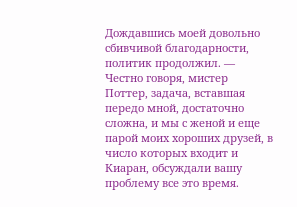Дождавшись моей довольно сбивчивой благодарности, политик продолжил. — Честно говоря, мистер Поттер, задача, вставшая передо мной, достаточно сложна, и мы с женой и еще парой моих хороших друзей, в число которых входит и Киаран, обсуждали вашу проблему все это время.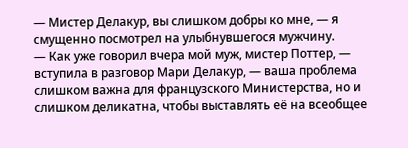— Мистер Делакур, вы слишком добры ко мне, — я смущенно посмотрел на улыбнувшегося мужчину.
— Как уже говорил вчера мой муж, мистер Поттер, — вступила в разговор Мари Делакур, — ваша проблема слишком важна для французского Министерства, но и слишком деликатна, чтобы выставлять её на всеобщее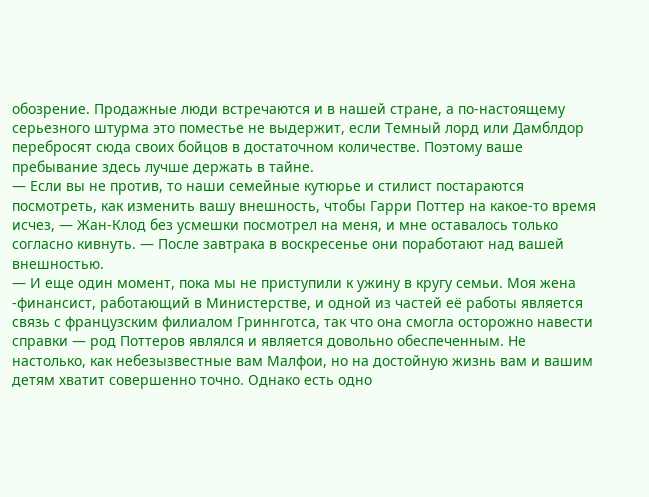обозрение. Продажные люди встречаются и в нашей стране, а по-настоящему серьезного штурма это поместье не выдержит, если Темный лорд или Дамблдор перебросят сюда своих бойцов в достаточном количестве. Поэтому ваше пребывание здесь лучше держать в тайне.
— Если вы не против, то наши семейные кутюрье и стилист постараются посмотреть, как изменить вашу внешность, чтобы Гарри Поттер на какое-то время исчез, — Жан-Клод без усмешки посмотрел на меня, и мне оставалось только согласно кивнуть. — После завтрака в воскресенье они поработают над вашей внешностью.
— И еще один момент, пока мы не приступили к ужину в кругу семьи. Моя жена -финансист, работающий в Министерстве, и одной из частей её работы является связь с французским филиалом Гриннготса, так что она смогла осторожно навести справки — род Поттеров являлся и является довольно обеспеченным. Не настолько, как небезызвестные вам Малфои, но на достойную жизнь вам и вашим детям хватит совершенно точно. Однако есть одно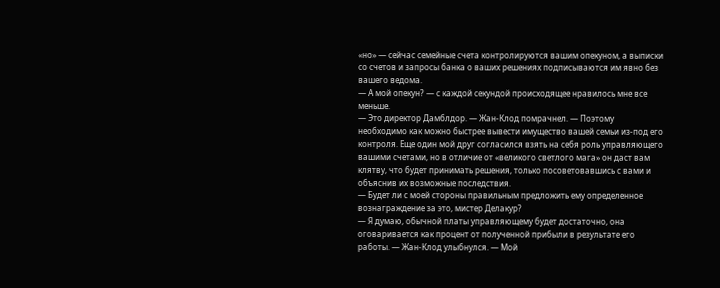«но» — сейчас семейные счета контролируются вашим опекуном, а выписки со счетов и запросы банка о ваших решениях подписываются им явно без вашего ведома.
— А мой опекун? — с каждой секундой происходящее нравилось мне все меньше.
— Это директор Дамблдор. — Жан-Клод помрачнел. — Поэтому необходимо как можно быстрее вывести имущество вашей семьи из-под его контроля. Еще один мой друг согласился взять на себя роль управляющего вашими счетами, но в отличие от «великого светлого мага» он даст вам клятву, что будет принимать решения, только посоветовавшись с вами и объяснив их возможные последствия.
— Будет ли с моей стороны правильным предложить ему определенное вознаграждение за это, мистер Делакур?
— Я думаю, обычной платы управляющему будет достаточно, она оговаривается как процент от полученной прибыли в результате его работы. — Жан-Клод улыбнулся. — Мой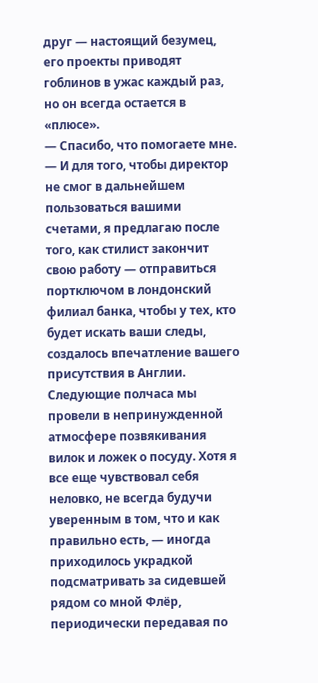друг — настоящий безумец, его проекты приводят гоблинов в ужас каждый раз, но он всегда остается в «плюсе».
— Спасибо, что помогаете мне.
— И для того, чтобы директор не смог в дальнейшем пользоваться вашими счетами, я предлагаю после того, как стилист закончит свою работу — отправиться портключом в лондонский филиал банка, чтобы у тех, кто будет искать ваши следы, создалось впечатление вашего присутствия в Англии.
Следующие полчаса мы провели в непринужденной атмосфере позвякивания вилок и ложек о посуду. Хотя я все еще чувствовал себя неловко, не всегда будучи уверенным в том, что и как правильно есть, — иногда приходилось украдкой подсматривать за сидевшей рядом со мной Флёр, периодически передавая по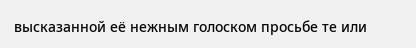высказанной её нежным голоском просьбе те или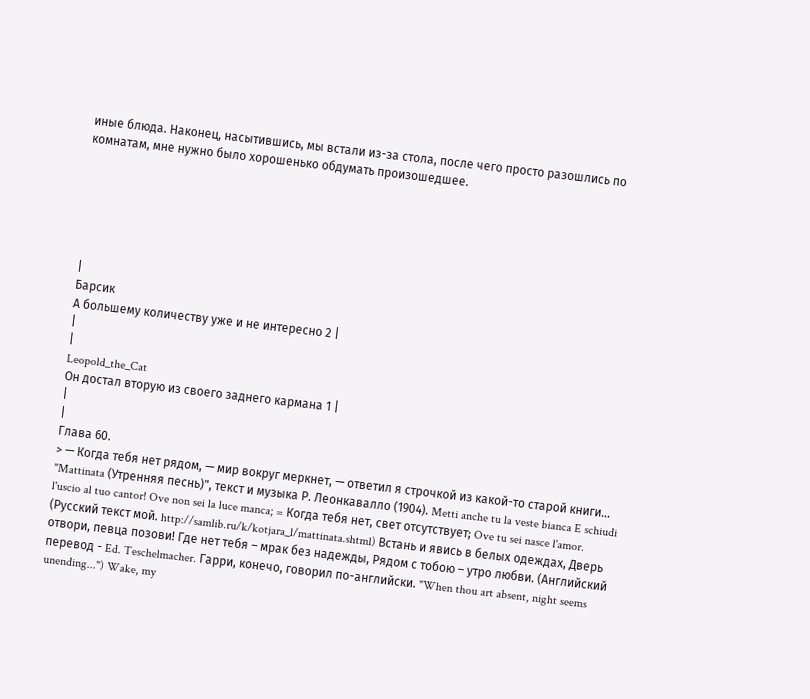иные блюда. Наконец, насытившись, мы встали из-за стола, после чего просто разошлись по комнатам, мне нужно было хорошенько обдумать произошедшее.






|
Барсик
А большему количеству уже и не интересно 2 |
|
|
Leopold_the_Cat
Он достал вторую из своего заднего кармана 1 |
|
|
Глава 60.
> — Когда тебя нет рядом, — мир вокруг меркнет, — ответил я строчкой из какой-то старой книги... "Mattinata (Утренняя песнь)", текст и музыка Р. Леонкавалло (1904). Metti anche tu la veste bianca E schiudi l'uscio al tuo cantor! Ove non sei la luce manca; = Когда тебя нет, свет отсутствует; Ove tu sei nasce l'amor. (Русский текст мой. http://samlib.ru/k/kotjara_l/mattinata.shtml) Встань и явись в белых одеждах, Дверь отвори, певца позови! Где нет тебя – мрак без надежды, Рядом с тобою – утро любви. (Английский перевод - Ed. Teschelmacher. Гарри, конечо, говорил по-английски. "When thou art absent, night seems unending...") Wake, my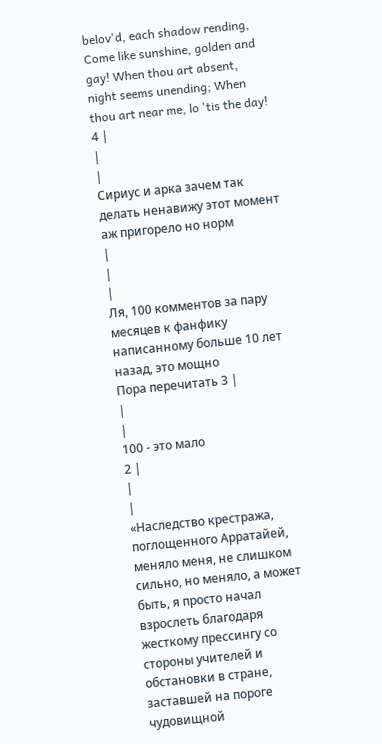belov'd, each shadow rending, Come like sunshine, golden and gay! When thou art absent, night seems unending; When thou art near me, lo 'tis the day! 4 |
|
|
Сириус и арка зачем так делать ненавижу этот момент аж пригорело но норм
|
|
|
Ля, 100 комментов за пару месяцев к фанфику написанному больше 10 лет назад, это мощно
Пора перечитать 3 |
|
|
100 - это мало
2 |
|
|
«Наследство крестража, поглощенного Арратайей, меняло меня, не слишком сильно, но меняло, а может быть, я просто начал взрослеть благодаря жесткому прессингу со стороны учителей и обстановки в стране, заставшей на пороге чудовищной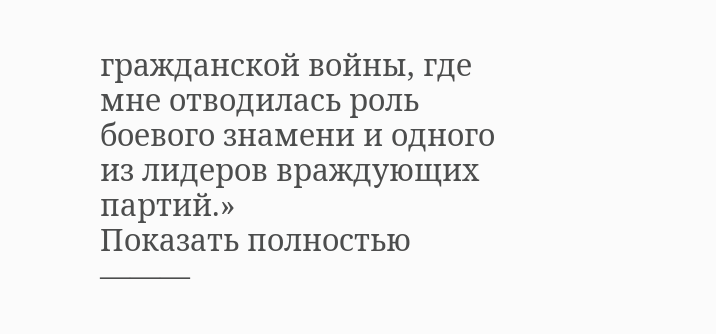гражданской войны, где мне отводилась роль боевого знамени и одного из лидеров враждующих партий.»
Показать полностью
———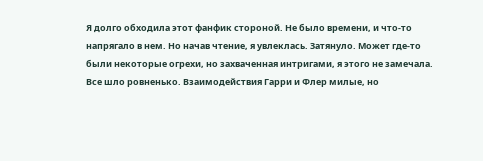Я долго обходила этот фанфик стороной. Не было времени, и что-то напрягало в нем. Но начав чтение, я увлеклась. Затянуло. Может где-то были некоторые огрехи, но захваченная интригами, я этого не замечала. Все шло ровненько. Взаимодействия Гарри и Флер милые, но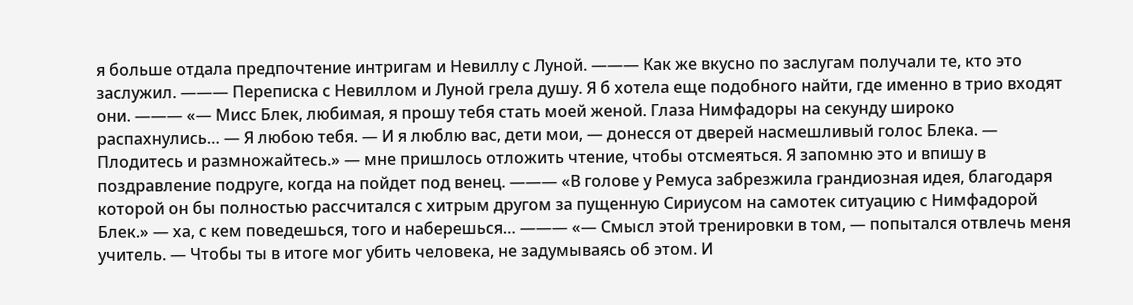я больше отдала предпочтение интригам и Невиллу с Луной. ——— Как же вкусно по заслугам получали те, кто это заслужил. ——— Переписка с Невиллом и Луной грела душу. Я б хотела еще подобного найти, где именно в трио входят они. ——— «— Мисс Блек, любимая, я прошу тебя стать моей женой. Глаза Нимфадоры на секунду широко распахнулись… — Я любою тебя. — И я люблю вас, дети мои, — донесся от дверей насмешливый голос Блека. — Плодитесь и размножайтесь.» — мне пришлось отложить чтение, чтобы отсмеяться. Я запомню это и впишу в поздравление подруге, когда на пойдет под венец. ——— «В голове у Ремуса забрезжила грандиозная идея, благодаря которой он бы полностью рассчитался с хитрым другом за пущенную Сириусом на самотек ситуацию с Нимфадорой Блек.» — ха, с кем поведешься, того и наберешься… ——— «— Смысл этой тренировки в том, — попытался отвлечь меня учитель. — Чтобы ты в итоге мог убить человека, не задумываясь об этом. И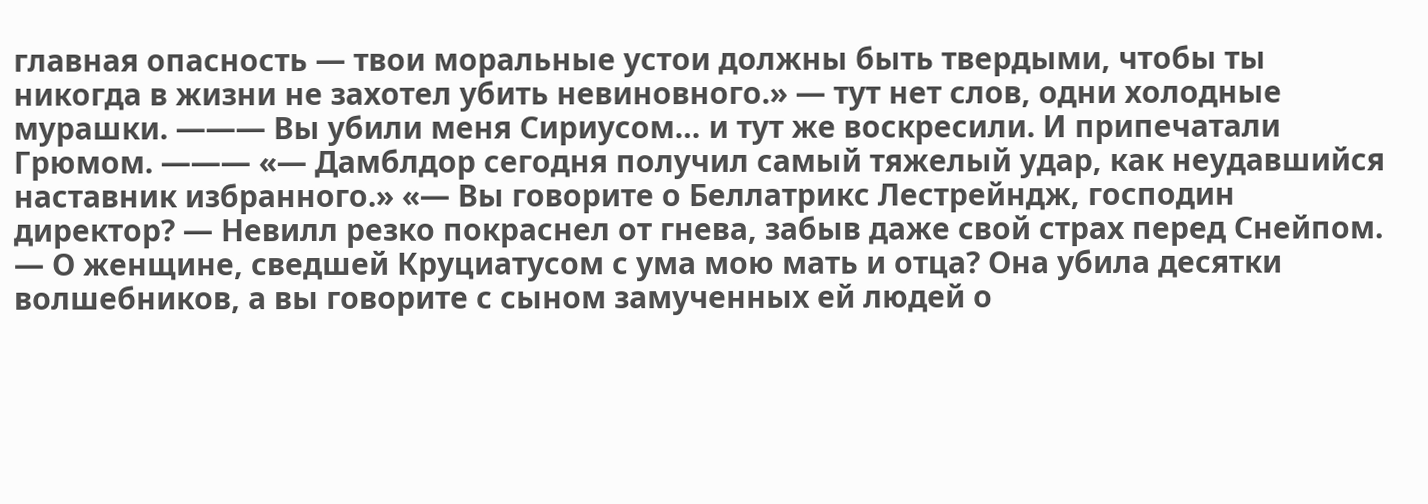главная опасность — твои моральные устои должны быть твердыми, чтобы ты никогда в жизни не захотел убить невиновного.» — тут нет слов, одни холодные мурашки. ——— Вы убили меня Сириусом… и тут же воскресили. И припечатали Грюмом. ——— «— Дамблдор сегодня получил самый тяжелый удар, как неудавшийся наставник избранного.» «— Вы говорите о Беллатрикс Лестрейндж, господин директор? — Невилл резко покраснел от гнева, забыв даже свой страх перед Снейпом. — О женщине, сведшей Круциатусом с ума мою мать и отца? Она убила десятки волшебников, а вы говорите с сыном замученных ей людей о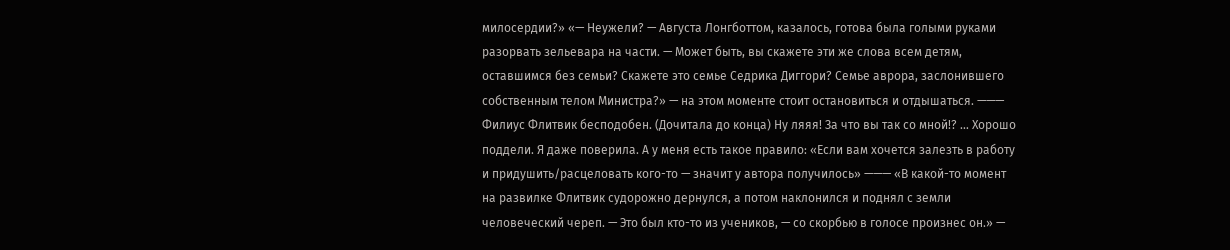милосердии?» «— Неужели? — Августа Лонгботтом, казалось, готова была голыми руками разорвать зельевара на части. — Может быть, вы скажете эти же слова всем детям, оставшимся без семьи? Скажете это семье Седрика Диггори? Семье аврора, заслонившего собственным телом Министра?» — на этом моменте стоит остановиться и отдышаться. ——— Филиус Флитвик бесподобен. (Дочитала до конца) Ну ляяя! За что вы так со мной!? … Хорошо поддели. Я даже поверила. А у меня есть такое правило: «Если вам хочется залезть в работу и придушить/расцеловать кого-то — значит у автора получилось» ——— «В какой-то момент на развилке Флитвик судорожно дернулся, а потом наклонился и поднял с земли человеческий череп. — Это был кто-то из учеников, — со скорбью в голосе произнес он.» —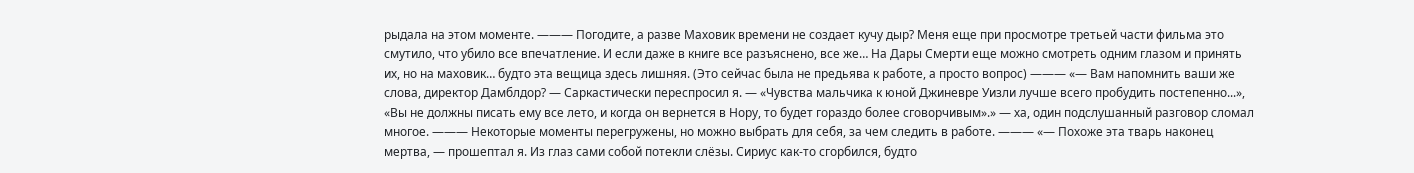рыдала на этом моменте. ——— Погодите, а разве Маховик времени не создает кучу дыр? Меня еще при просмотре третьей части фильма это смутило, что убило все впечатление. И если даже в книге все разъяснено, все же… На Дары Смерти еще можно смотреть одним глазом и принять их, но на маховик… будто эта вещица здесь лишняя. (Это сейчас была не предьява к работе, а просто вопрос) ——— «— Вам напомнить ваши же слова, директор Дамблдор? — Саркастически переспросил я. — «Чувства мальчика к юной Джиневре Уизли лучше всего пробудить постепенно...», «Вы не должны писать ему все лето, и когда он вернется в Нору, то будет гораздо более сговорчивым».» — ха, один подслушанный разговор сломал многое. ——— Некоторые моменты перегружены, но можно выбрать для себя, за чем следить в работе. ——— «— Похоже эта тварь наконец мертва, — прошептал я. Из глаз сами собой потекли слёзы. Сириус как-то сгорбился, будто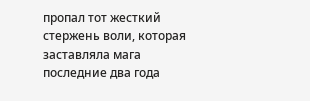пропал тот жесткий стержень воли, которая заставляла мага последние два года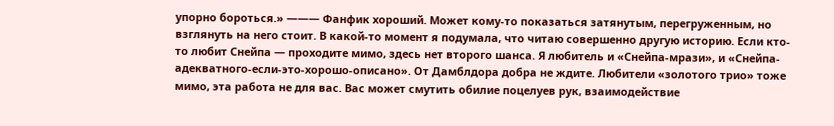упорно бороться.» ——— Фанфик хороший. Может кому-то показаться затянутым, перегруженным, но взглянуть на него стоит. В какой-то момент я подумала, что читаю совершенно другую историю. Если кто-то любит Снейпа — проходите мимо, здесь нет второго шанса. Я любитель и «Снейпа-мрази», и «Снейпа-адекватного-если-это-хорошо-описано». От Дамблдора добра не ждите. Любители «золотого трио» тоже мимо, эта работа не для вас. Вас может смутить обилие поцелуев рук, взаимодействие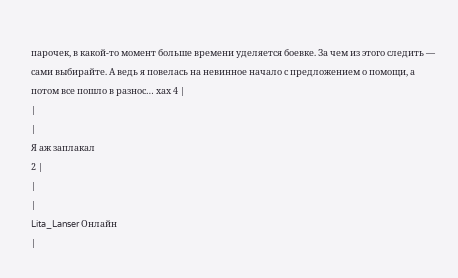парочек, в какой-то момент больше времени уделяется боевке. За чем из этого следить — сами выбирайте. А ведь я повелась на невинное начало с предложением о помощи, а потом все пошло в разнос… хах 4 |
|
|
Я аж заплакал
2 |
|
|
Lita_Lanser Онлайн
|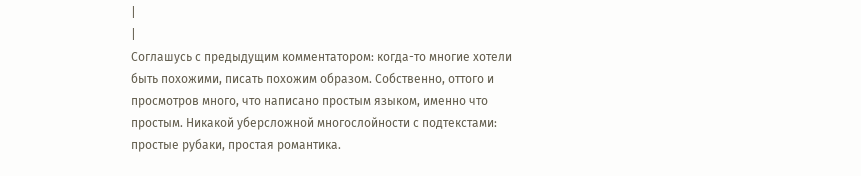|
|
Соглашусь с предыдущим комментатором: когда-то многие хотели быть похожими, писать похожим образом. Собственно, оттого и просмотров много, что написано простым языком, именно что простым. Никакой уберсложной многослойности с подтекстами: простые рубаки, простая романтика.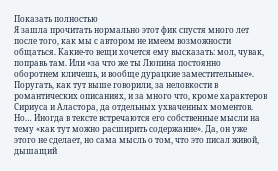Показать полностью
Я зашла прочитать нормально этот фик спустя много лет после того, как мы с автором не имеем возможности общаться. Какие-то вещи хочется ему высказать: мол, чувак, поправь там. Или «за что же ты Люпина постоянно оборотнем кличешь, и вообще дурацкие заместительные». Поругать, как тут выше говорили, за неловкости в романтических описаниях, и за много что, кроме характеров Сириуса и Аластора, да отдельных ухваченных моментов. Но… Иногда в тексте встречаются его собственные мысли на тему «как тут можно расширить содержание». Да, он уже этого не сделает, но сама мысль о том, что это писал живой, дышащий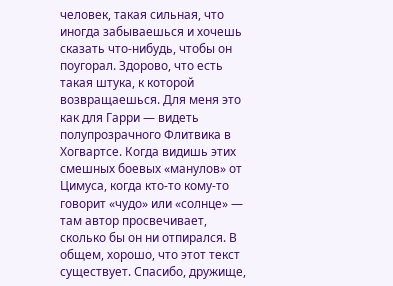человек, такая сильная, что иногда забываешься и хочешь сказать что-нибудь, чтобы он поугорал. Здорово, что есть такая штука, к которой возвращаешься. Для меня это как для Гарри — видеть полупрозрачного Флитвика в Хогвартсе. Когда видишь этих смешных боевых «манулов» от Цимуса, когда кто-то кому-то говорит «чудо» или «солнце» — там автор просвечивает, сколько бы он ни отпирался. В общем, хорошо, что этот текст существует. Спасибо, дружище,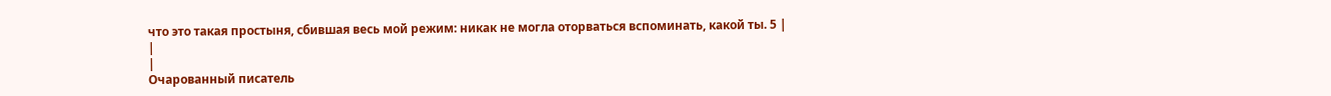что это такая простыня, сбившая весь мой режим: никак не могла оторваться вспоминать, какой ты. 5 |
|
|
Очарованный писатель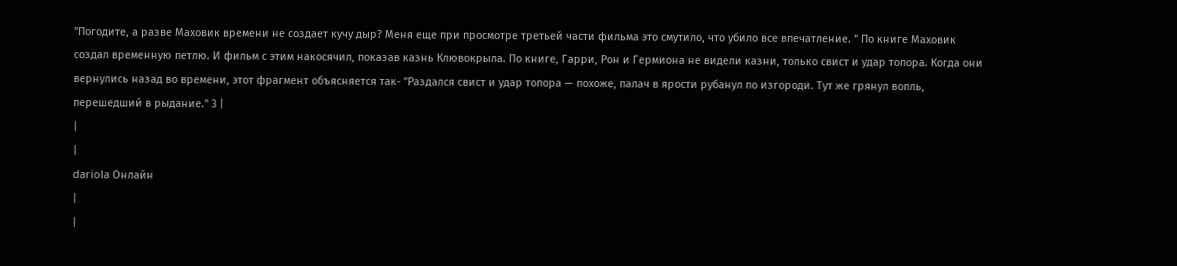"Погодите, а разве Маховик времени не создает кучу дыр? Меня еще при просмотре третьей части фильма это смутило, что убило все впечатление. " По книге Маховик создал временную петлю. И фильм с этим накосячил, показав казнь Клювокрыла. По книге, Гарри, Рон и Гермиона не видели казни, только свист и удар топора. Когда они вернулись назад во времени, этот фрагмент объясняется так- "Раздался свист и удар топора — похоже, палач в ярости рубанул по изгороди. Тут же грянул вопль, перешедший в рыдание." 3 |
|
|
dariola Онлайн
|
|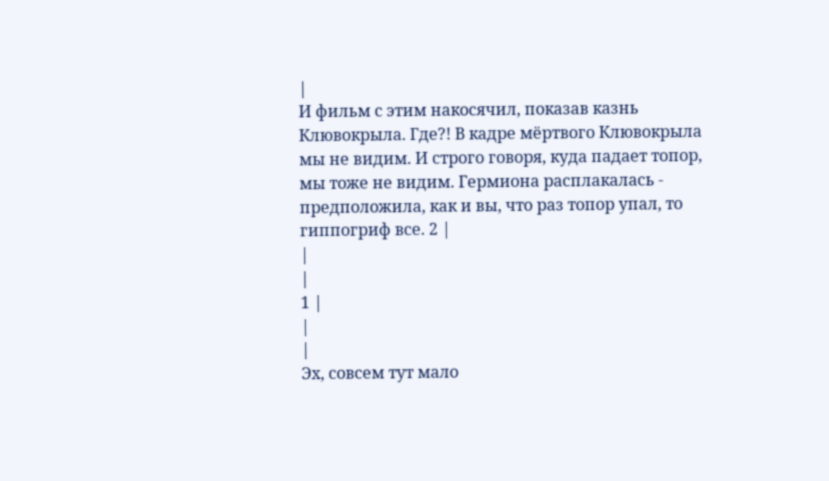|
И фильм с этим накосячил, показав казнь Клювокрыла. Где?! В кадре мёртвого Клювокрыла мы не видим. И строго говоря, куда падает топор, мы тоже не видим. Гермиона расплакалась - предположила, как и вы, что раз топор упал, то гиппогриф все. 2 |
|
|
1 |
|
|
Эх, совсем тут мало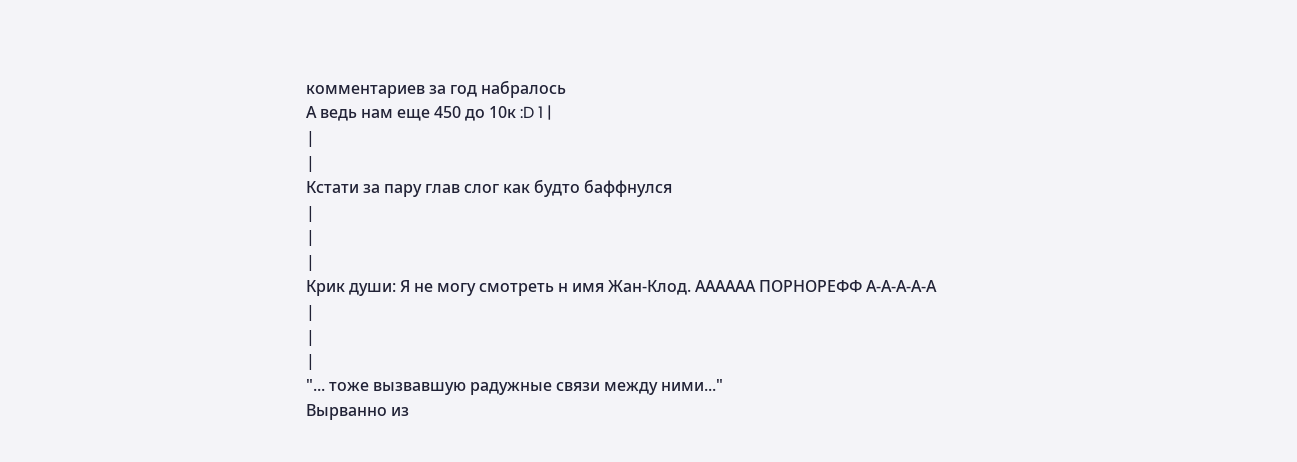комментариев за год набралось
А ведь нам еще 450 до 10к :D 1 |
|
|
Кстати за пару глав слог как будто баффнулся
|
|
|
Крик души: Я не могу смотреть н имя Жан-Клод. АААААА ПОРНОРЕФФ А-А-А-А-А
|
|
|
"... тоже вызвавшую радужные связи между ними..."
Вырванно из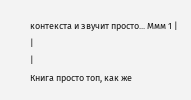контекста и звучит просто... Ммм 1 |
|
|
Книга просто топ, как же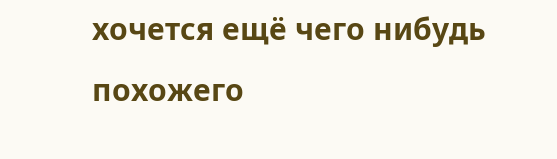хочется ещё чего нибудь похожего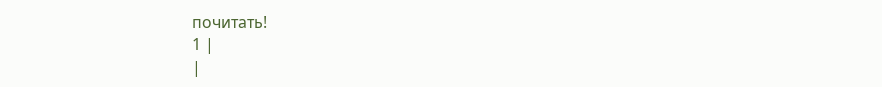почитать!
1 |
|